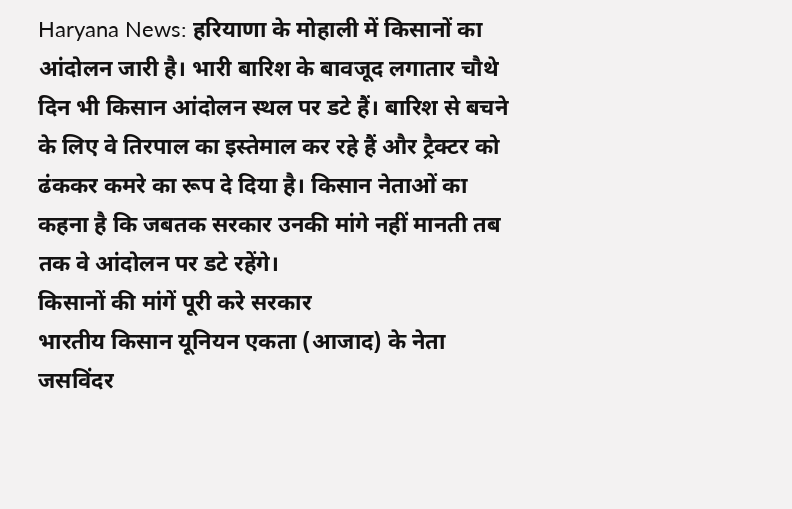Haryana News: हरियाणा के मोहाली में किसानों का आंदोलन जारी है। भारी बारिश के बावजूद लगातार चौथे दिन भी किसान आंदोलन स्थल पर डटे हैं। बारिश से बचने के लिए वे तिरपाल का इस्तेमाल कर रहे हैं और ट्रैक्टर को ढंककर कमरे का रूप दे दिया है। किसान नेताओं का कहना है कि जबतक सरकार उनकी मांगे नहीं मानती तब तक वे आंदोलन पर डटे रहेंगे।
किसानों की मांगें पूरी करे सरकार
भारतीय किसान यूनियन एकता (आजाद) के नेता जसविंदर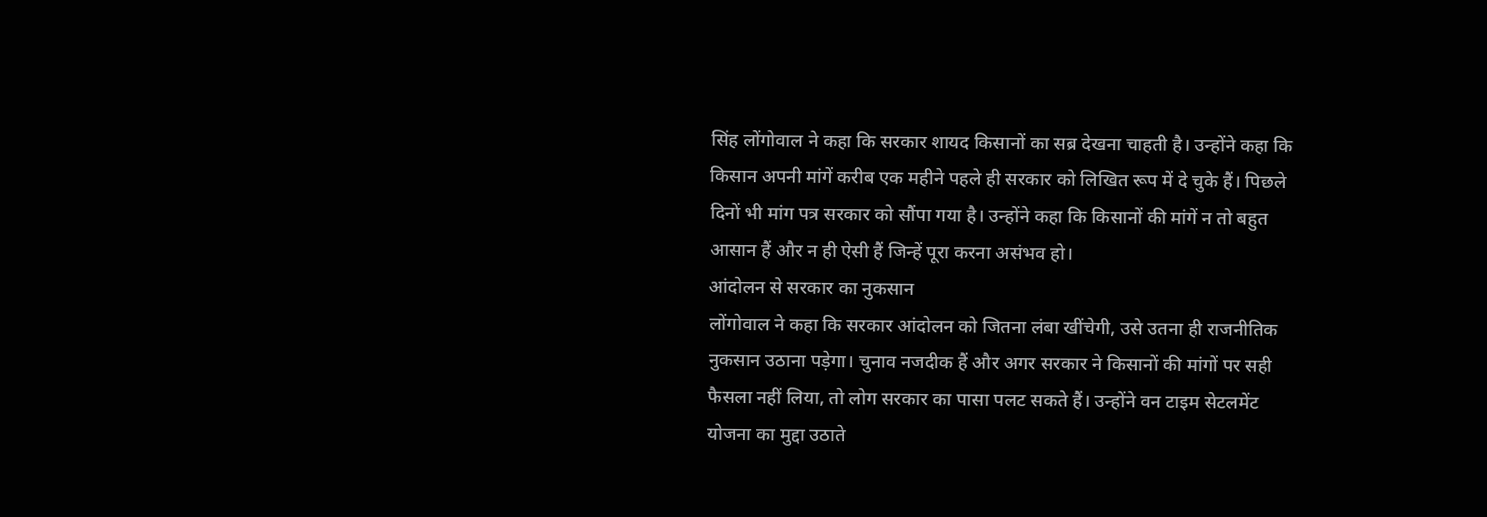सिंह लोंगोवाल ने कहा कि सरकार शायद किसानों का सब्र देखना चाहती है। उन्होंने कहा कि किसान अपनी मांगें करीब एक महीने पहले ही सरकार को लिखित रूप में दे चुके हैं। पिछले दिनों भी मांग पत्र सरकार को सौंपा गया है। उन्होंने कहा कि किसानों की मांगें न तो बहुत आसान हैं और न ही ऐसी हैं जिन्हें पूरा करना असंभव हो।
आंदोलन से सरकार का नुकसान
लोंगोवाल ने कहा कि सरकार आंदोलन को जितना लंबा खींचेगी, उसे उतना ही राजनीतिक नुकसान उठाना पड़ेगा। चुनाव नजदीक हैं और अगर सरकार ने किसानों की मांगों पर सही फैसला नहीं लिया, तो लोग सरकार का पासा पलट सकते हैं। उन्होंने वन टाइम सेटलमेंट योजना का मुद्दा उठाते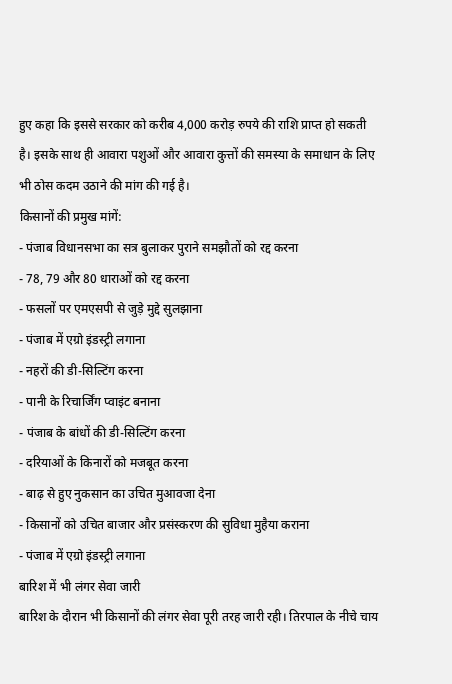हुए कहा कि इससे सरकार को करीब 4,000 करोड़ रुपये की राशि प्राप्त हो सकती है। इसके साथ ही आवारा पशुओं और आवारा कुत्तों की समस्या के समाधान के लिए भी ठोस कदम उठाने की मांग की गई है।
किसानों की प्रमुख मांगें:
- पंजाब विधानसभा का सत्र बुलाकर पुराने समझौतों को रद्द करना
- 78, 79 और 80 धाराओं को रद्द करना
- फसलों पर एमएसपी से जुड़े मुद्दे सुलझाना
- पंजाब में एग्रो इंडस्ट्री लगाना
- नहरों की डी-सिल्टिंग करना
- पानी के रिचार्जिंग प्वाइंट बनाना
- पंजाब के बांधों की डी-सिल्टिंग करना
- दरियाओं के किनारों को मजबूत करना
- बाढ़ से हुए नुकसान का उचित मुआवजा देना
- किसानों को उचित बाजार और प्रसंस्करण की सुविधा मुहैया कराना
- पंजाब में एग्रो इंडस्ट्री लगाना
बारिश में भी लंगर सेवा जारी
बारिश के दौरान भी किसानों की लंगर सेवा पूरी तरह जारी रही। तिरपाल के नीचे चाय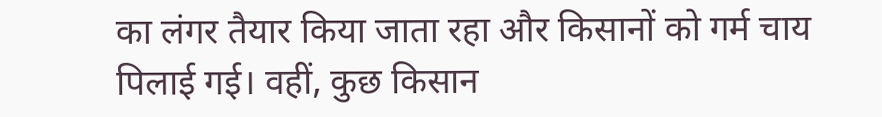का लंगर तैयार किया जाता रहा और किसानों को गर्म चाय पिलाई गई। वहीं, कुछ किसान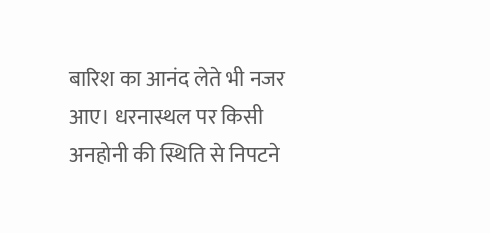बारिश का आनंद लेते भी नजर आए। धरनास्थल पर किसी अनहोनी की स्थिति से निपटने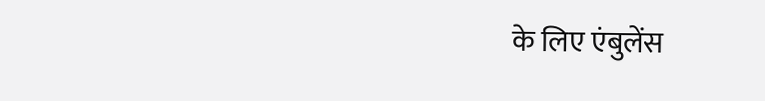के लिए एंबुलेंस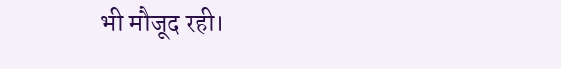भी मौजूद रही।